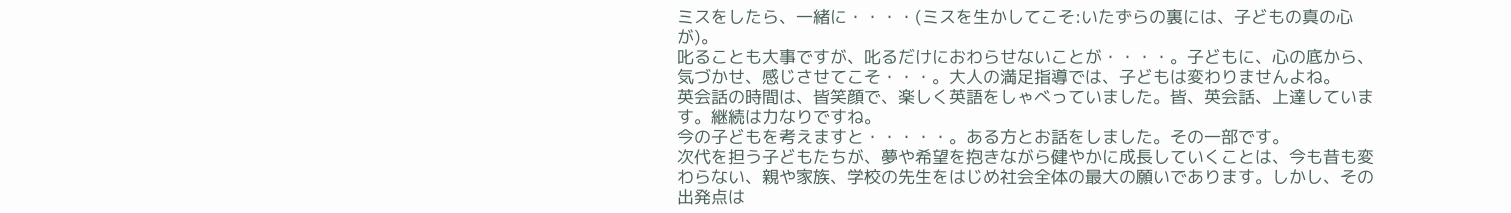ミスをしたら、一緒に・・・・(ミスを生かしてこそ:いたずらの裏には、子どもの真の心が)。
叱ることも大事ですが、叱るだけにおわらせないことが・・・・。子どもに、心の底から、気づかせ、感じさせてこそ・・・。大人の満足指導では、子どもは変わりませんよね。
英会話の時間は、皆笑顔で、楽しく英語をしゃべっていました。皆、英会話、上達しています。継続は力なりですね。
今の子どもを考えますと・・・・・。ある方とお話をしました。その一部です。
次代を担う子どもたちが、夢や希望を抱きながら健やかに成長していくことは、今も昔も変わらない、親や家族、学校の先生をはじめ社会全体の最大の願いであります。しかし、その出発点は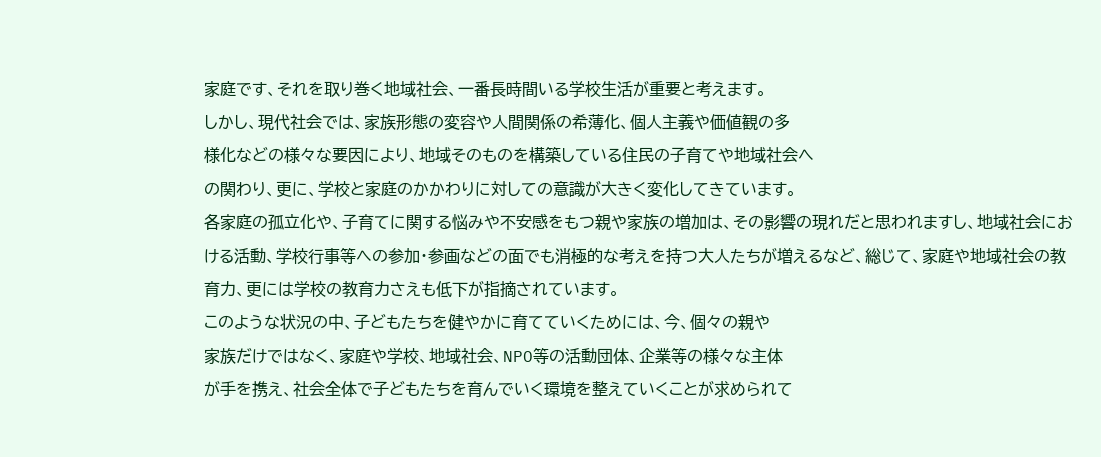家庭です、それを取り巻く地域社会、一番長時間いる学校生活が重要と考えます。
しかし、現代社会では、家族形態の変容や人間関係の希薄化、個人主義や価値観の多
様化などの様々な要因により、地域そのものを構築している住民の子育てや地域社会へ
の関わり、更に、学校と家庭のかかわりに対しての意識が大きく変化してきています。
各家庭の孤立化や、子育てに関する悩みや不安感をもつ親や家族の増加は、その影響の現れだと思われますし、地域社会における活動、学校行事等への参加・参画などの面でも消極的な考えを持つ大人たちが増えるなど、総じて、家庭や地域社会の教育力、更には学校の教育力さえも低下が指摘されています。
このような状況の中、子どもたちを健やかに育てていくためには、今、個々の親や
家族だけではなく、家庭や学校、地域社会、NPO等の活動団体、企業等の様々な主体
が手を携え、社会全体で子どもたちを育んでいく環境を整えていくことが求められて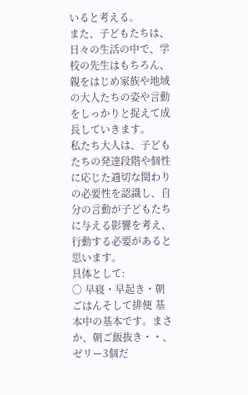いると考える。
また、子どもたちは、日々の生活の中で、学校の先生はもちろん、親をはじめ家族や地域の大人たちの姿や言動をしっかりと捉えて成長していきます。
私たち大人は、子どもたちの発達段階や個性に応じた適切な関わりの必要性を認識し、自分の言動が子どもたちに与える影響を考え、行動する必要があると思います。
具体として:
○ 早寝・早起き・朝ごはんそして排便 基本中の基本です。まさか、朝ご飯抜き・・、ゼリー3個だ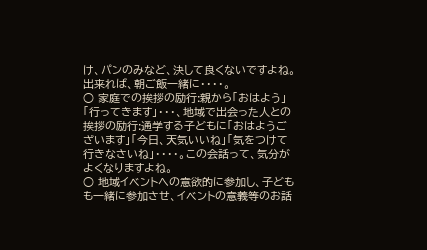け、パンのみなど、決して良くないですよね。出来れば、朝ご飯一緒に・・・・。
○ 家庭での挨拶の励行:親から「おはよう」「行ってきます」・・・、地域で出会った人との挨拶の励行:通学する子どもに「おはようございます」「今日、天気いいね」「気をつけて行きなさいね」・・・・。この会話って、気分がよくなりますよね。
○ 地域イベントへの意欲的に参加し、子どもも一緒に参加させ、イベントの意義等のお話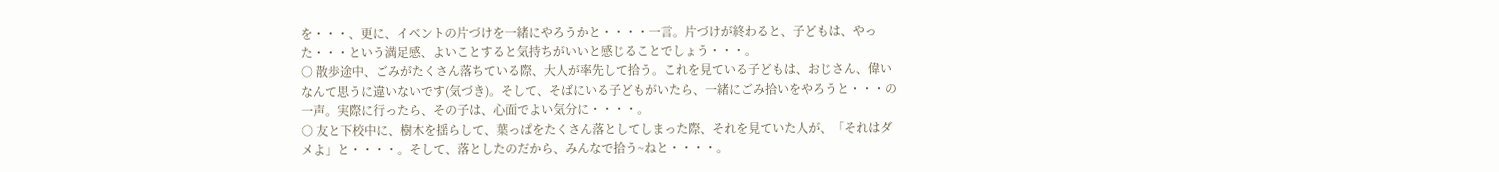を・・・、更に、イベントの片づけを一緒にやろうかと・・・・一言。片づけが終わると、子どもは、やった・・・という満足感、よいことすると気持ちがいいと感じることでしょう・・・。
○ 散歩途中、ごみがたくさん落ちている際、大人が率先して拾う。これを見ている子どもは、おじさん、偉いなんて思うに違いないです(気づき)。そして、そばにいる子どもがいたら、一緒にごみ拾いをやろうと・・・の一声。実際に行ったら、その子は、心面でよい気分に・・・・。
○ 友と下校中に、樹木を揺らして、葉っぱをたくさん落としてしまった際、それを見ていた人が、「それはダメよ」と・・・・。そして、落としたのだから、みんなで拾う~ねと・・・・。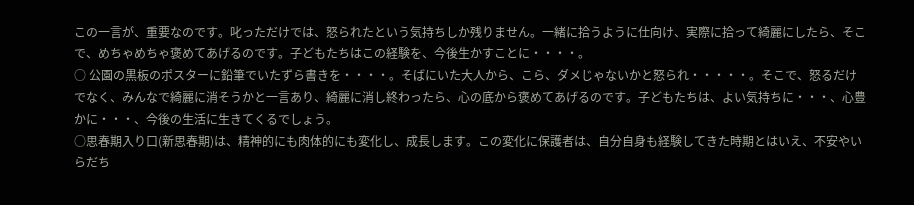この一言が、重要なのです。叱っただけでは、怒られたという気持ちしか残りません。一緒に拾うように仕向け、実際に拾って綺麗にしたら、そこで、めちゃめちゃ褒めてあげるのです。子どもたちはこの経験を、今後生かすことに・・・・。
○ 公園の黒板のポスターに鉛筆でいたずら書きを・・・・。そばにいた大人から、こら、ダメじゃないかと怒られ・・・・・。そこで、怒るだけでなく、みんなで綺麗に消そうかと一言あり、綺麗に消し終わったら、心の底から褒めてあげるのです。子どもたちは、よい気持ちに・・・、心豊かに・・・、今後の生活に生きてくるでしょう。
○思春期入り口(新思春期)は、精神的にも肉体的にも変化し、成長します。この変化に保護者は、自分自身も経験してきた時期とはいえ、不安やいらだち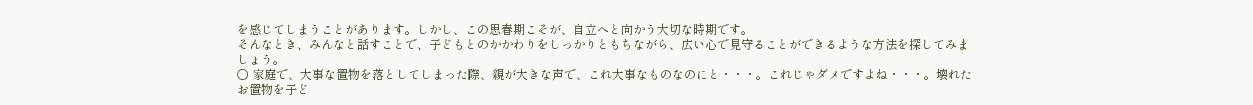を感じてしまうことがあります。しかし、この思春期こそが、自立へと向かう大切な時期です。
そんなとき、みんなと話すことで、子どもとのかかわりをしっかりともちながら、広い心で見守ることができるような方法を探してみましょう。
○ 家庭で、大事な置物を落としてしまった際、親が大きな声で、これ大事なものなのにと・・・。これじゃダメですよね・・・。壊れたお置物を子ど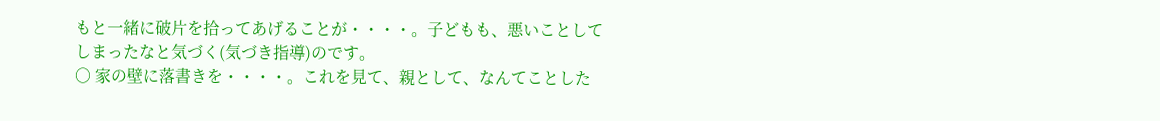もと一緒に破片を拾ってあげることが・・・・。子どもも、悪いことしてしまったなと気づく(気づき指導)のです。
○ 家の壁に落書きを・・・・。これを見て、親として、なんてことした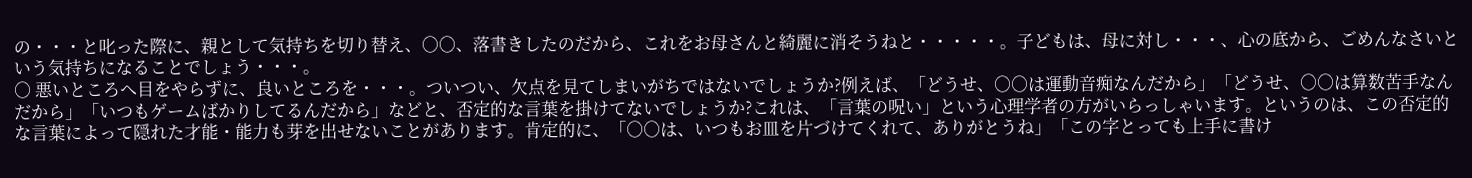の・・・と叱った際に、親として気持ちを切り替え、○○、落書きしたのだから、これをお母さんと綺麗に消そうねと・・・・・。子どもは、母に対し・・・、心の底から、ごめんなさいという気持ちになることでしょう・・・。
○ 悪いところへ目をやらずに、良いところを・・・。ついつい、欠点を見てしまいがちではないでしょうか?例えば、「どうせ、○○は運動音痴なんだから」「どうせ、○○は算数苦手なんだから」「いつもゲームばかりしてるんだから」などと、否定的な言葉を掛けてないでしょうか?これは、「言葉の呪い」という心理学者の方がいらっしゃいます。というのは、この否定的な言葉によって隠れた才能・能力も芽を出せないことがあります。肯定的に、「○○は、いつもお皿を片づけてくれて、ありがとうね」「この字とっても上手に書け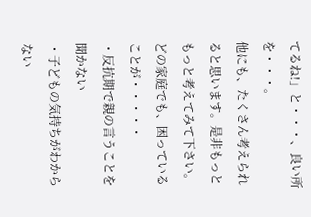てるね!」と・・・、良い所を・・・。
他にも、たくさん考えられると思います。是非もっともっと考えてみて下さい。
どの家庭でも、困っていることが・・・・・
・反抗期で親の言うことを聞かない
・子どもの気持ちがわからない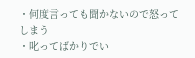・何度言っても聞かないので怒ってしまう
・叱ってばかりでい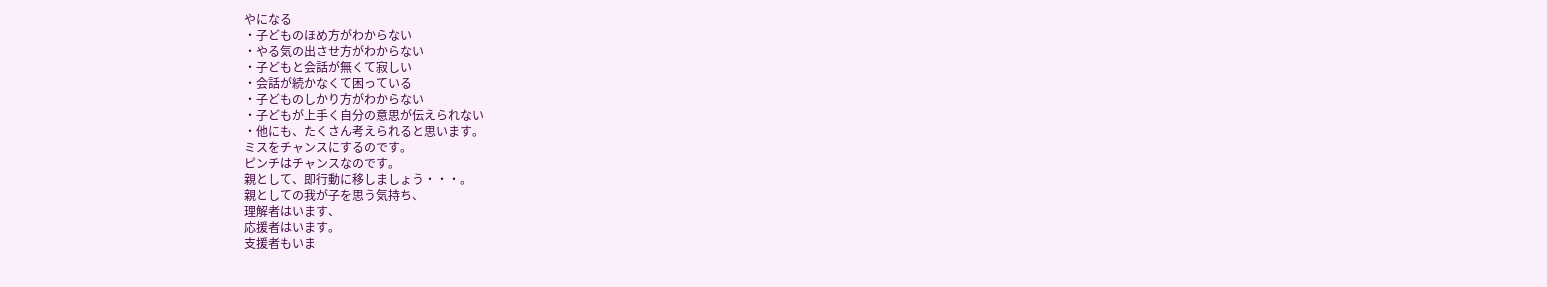やになる
・子どものほめ方がわからない
・やる気の出させ方がわからない
・子どもと会話が無くて寂しい
・会話が続かなくて困っている
・子どものしかり方がわからない
・子どもが上手く自分の意思が伝えられない
・他にも、たくさん考えられると思います。
ミスをチャンスにするのです。
ピンチはチャンスなのです。
親として、即行動に移しましょう・・・。
親としての我が子を思う気持ち、
理解者はいます、
応援者はいます。
支援者もいま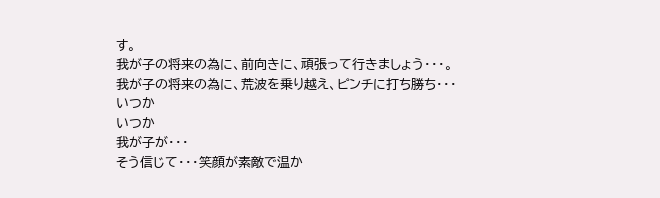す。
我が子の将来の為に、前向きに、頑張って行きましょう・・・。
我が子の将来の為に、荒波を乗り越え、ピンチに打ち勝ち・・・
いつか
いつか
我が子が・・・
そう信じて・・・笑顔が素敵で温か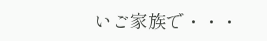いご家族で・・・